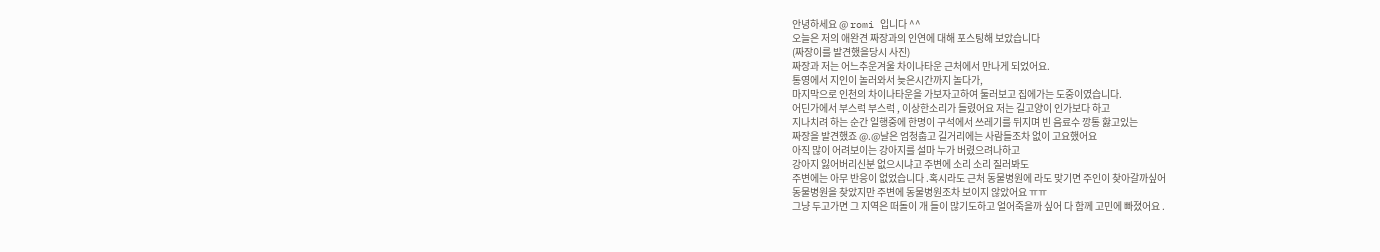안녕하세요 @ romi 입니다 ^^
오늘은 저의 애완견 짜장과의 인연에 대해 포스팅해 보았습니다
(짜장이를 발견했을당시 사진)
짜장과 저는 어느추운겨울 차이나타운 근처에서 만나게 되었어요.
통영에서 지인이 놀러와서 늦은시간까지 놀다가,
마지막으로 인천의 차이나타운을 가보자고하여 둘러보고 집에가는 도중이였습니다.
어딘가에서 부스럭 부스럭 , 이상한소리가 들렸어요 저는 길고양이 인가보다 하고
지나치려 하는 순간 일행중에 한명이 구석에서 쓰레기를 뒤지며 빈 음료수 깡통 핧고있는
짜장을 발견했죠 @.@날은 엄청춥고 길거리에는 사람들조차 없이 고요했어요
아직 많이 어려보이는 강아지를 설마 누가 버렸으려나하고
강아지 잃어버리신분 없으시냐고 주변에 소리 소리 질러봐도
주변에는 아무 반응이 없었습니다 .혹시라도 근처 동물병원에 라도 맞기면 주인이 찾아갈까싶어
동물병원을 찾았지만 주변에 동물병원조차 보이지 않았어요 ㅠㅠ
그냥 두고가면 그 지역은 떠돌이 개 들이 많기도하고 얼어죽을까 싶어 다 함께 고민에 빠졌어요 .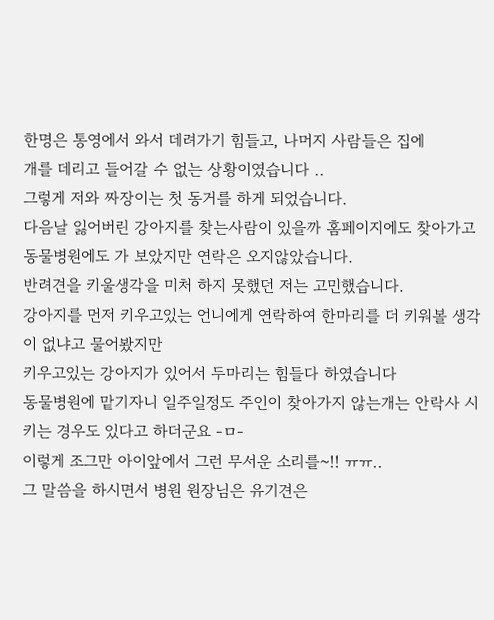한명은 통영에서 와서 데려가기 힘들고, 나머지 사람들은 집에
개를 데리고 들어갈 수 없는 상황이였습니다 ..
그렇게 저와 짜장이는 첫 동거를 하게 되었습니다.
다음날 잃어버린 강아지를 찾는사람이 있을까 홈페이지에도 찾아가고
동물병원에도 가 보았지만 연락은 오지않았습니다.
반려견을 키울생각을 미처 하지 못했던 저는 고민했습니다.
강아지를 먼저 키우고있는 언니에게 연락하여 한마리를 더 키워볼 생각이 없냐고 물어봤지만
키우고있는 강아지가 있어서 두마리는 힘들다 하였습니다
동물병원에 맡기자니 일주일정도 주인이 찾아가지 않는개는 안락사 시키는 경우도 있다고 하더군요 -ㅁ-
이렇게 조그만 아이앞에서 그런 무서운 소리를~!! ㅠㅠ..
그 말씀을 하시면서 병원 원장님은 유기견은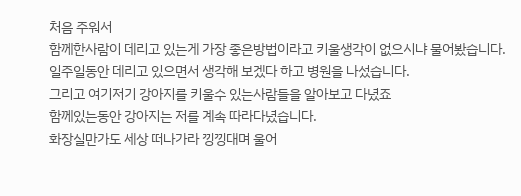처음 주워서
함께한사람이 데리고 있는게 가장 좋은방법이라고 키울생각이 없으시냐 물어봤습니다.
일주일동안 데리고 있으면서 생각해 보겠다 하고 병원을 나섰습니다.
그리고 여기저기 강아지를 키울수 있는사람들을 알아보고 다녔죠
함께있는동안 강아지는 저를 계속 따라다녔습니다.
화장실만가도 세상 떠나가라 낑낑대며 울어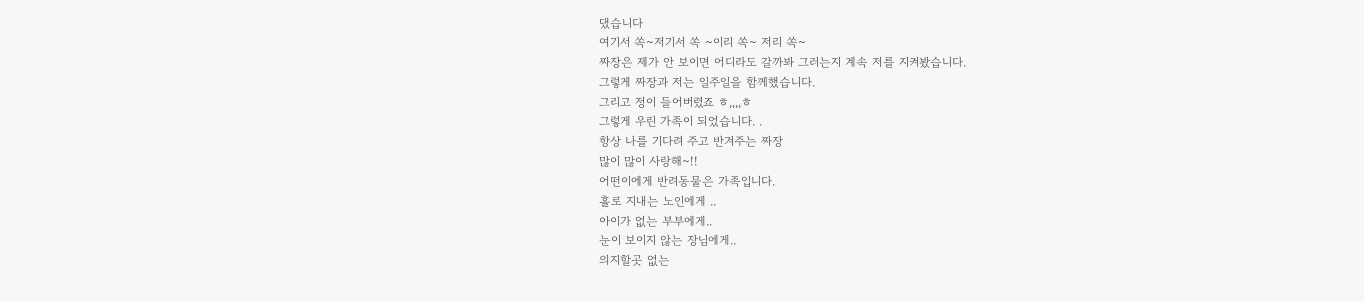댔습니다
여기서 쏙~저기서 쏙 ~이리 쏙~ 저리 쏙~
짜장은 제가 안 보이면 어디라도 갈까봐 그러는지 계속 저를 지켜봤습니다.
그렇게 짜장과 저는 일주일을 함께했습니다.
그리고 정이 들어버렸죠 ㅎ,,,,ㅎ
그렇게 우린 가족이 되었습니다. .
항상 나를 기다려 주고 반겨주는 짜장
많이 많이 사랑해~!!
어떤이에게 반려동물은 가족입니다.
홀로 지내는 노인에게 ..
아이가 없는 부부에게..
눈이 보이지 않는 장님에게..
의지할곳 없는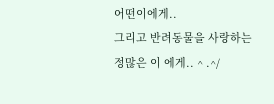어떤이에게..
그리고 반려동물을 사랑하는 정많은 이 에게.. ^ .^/